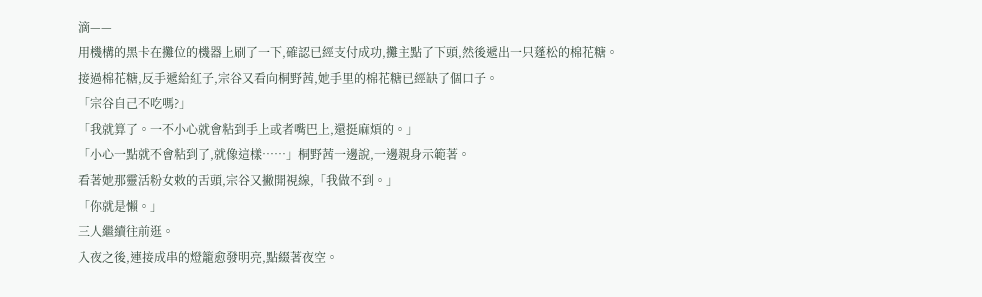滴——
用機構的黑卡在攤位的機器上刷了一下,確認已經支付成功,攤主點了下頭,然後遞出一只蓬松的棉花糖。
接過棉花糖,反手遞給紅子,宗谷又看向桐野茜,她手里的棉花糖已經缺了個口子。
「宗谷自己不吃嗎?」
「我就算了。一不小心就會粘到手上或者嘴巴上,還挺麻煩的。」
「小心一點就不會粘到了,就像這樣……」桐野茜一邊說,一邊親身示範著。
看著她那靈活粉女敕的舌頭,宗谷又撇開視線,「我做不到。」
「你就是懶。」
三人繼續往前逛。
入夜之後,連接成串的燈籠愈發明亮,點綴著夜空。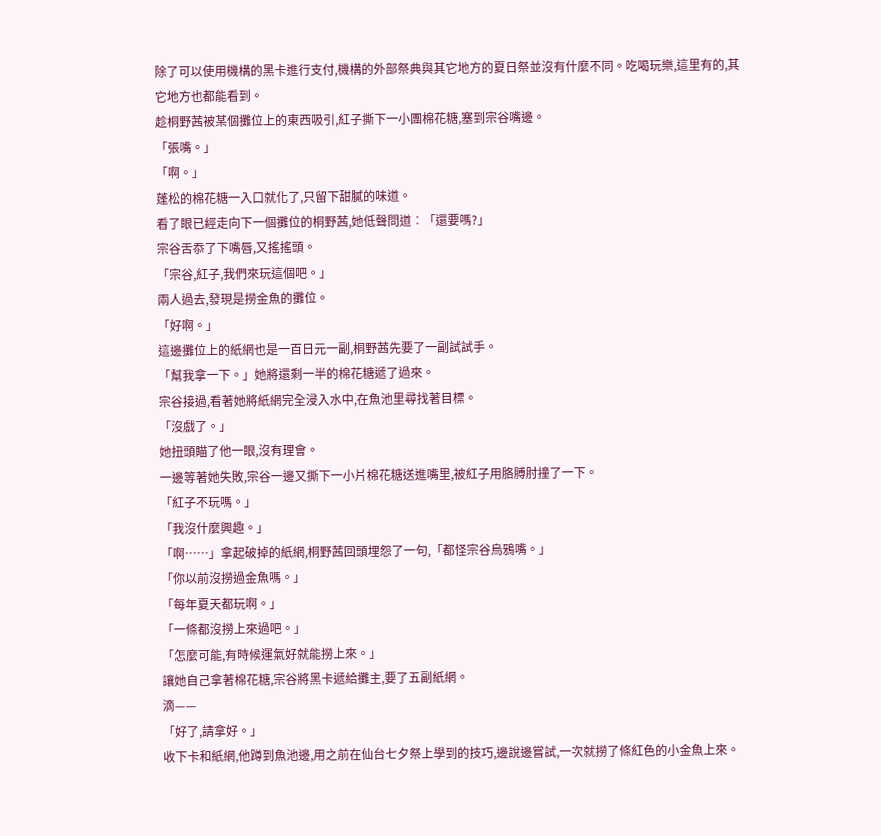除了可以使用機構的黑卡進行支付,機構的外部祭典與其它地方的夏日祭並沒有什麼不同。吃喝玩樂,這里有的,其它地方也都能看到。
趁桐野茜被某個攤位上的東西吸引,紅子撕下一小團棉花糖,塞到宗谷嘴邊。
「張嘴。」
「啊。」
蓬松的棉花糖一入口就化了,只留下甜膩的味道。
看了眼已經走向下一個攤位的桐野茜,她低聲問道︰「還要嗎?」
宗谷舌忝了下嘴唇,又搖搖頭。
「宗谷,紅子,我們來玩這個吧。」
兩人過去,發現是撈金魚的攤位。
「好啊。」
這邊攤位上的紙網也是一百日元一副,桐野茜先要了一副試試手。
「幫我拿一下。」她將還剩一半的棉花糖遞了過來。
宗谷接過,看著她將紙網完全浸入水中,在魚池里尋找著目標。
「沒戲了。」
她扭頭瞄了他一眼,沒有理會。
一邊等著她失敗,宗谷一邊又撕下一小片棉花糖送進嘴里,被紅子用胳膊肘撞了一下。
「紅子不玩嗎。」
「我沒什麼興趣。」
「啊……」拿起破掉的紙網,桐野茜回頭埋怨了一句,「都怪宗谷烏鴉嘴。」
「你以前沒撈過金魚嗎。」
「每年夏天都玩啊。」
「一條都沒撈上來過吧。」
「怎麼可能,有時候運氣好就能撈上來。」
讓她自己拿著棉花糖,宗谷將黑卡遞給攤主,要了五副紙網。
滴——
「好了,請拿好。」
收下卡和紙網,他蹲到魚池邊,用之前在仙台七夕祭上學到的技巧,邊說邊嘗試,一次就撈了條紅色的小金魚上來。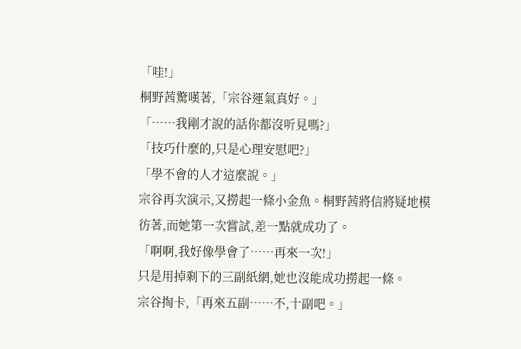「哇!」
桐野茜驚嘆著,「宗谷運氣真好。」
「……我剛才說的話你都沒听見嗎?」
「技巧什麼的,只是心理安慰吧?」
「學不會的人才這麼說。」
宗谷再次演示,又撈起一條小金魚。桐野茜將信將疑地模彷著,而她第一次嘗試,差一點就成功了。
「啊啊,我好像學會了……再來一次!」
只是用掉剩下的三副紙網,她也沒能成功撈起一條。
宗谷掏卡,「再來五副……不,十副吧。」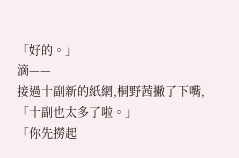「好的。」
滴——
接過十副新的紙網,桐野茜撇了下嘴,「十副也太多了啦。」
「你先撈起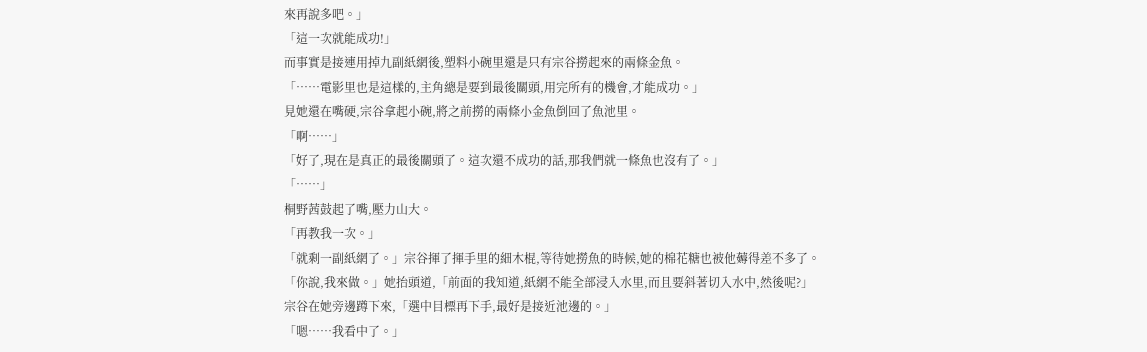來再說多吧。」
「這一次就能成功!」
而事實是接連用掉九副紙網後,塑料小碗里還是只有宗谷撈起來的兩條金魚。
「……電影里也是這樣的,主角總是要到最後關頭,用完所有的機會,才能成功。」
見她還在嘴硬,宗谷拿起小碗,將之前撈的兩條小金魚倒回了魚池里。
「啊……」
「好了,現在是真正的最後關頭了。這次還不成功的話,那我們就一條魚也沒有了。」
「……」
桐野茜鼓起了嘴,壓力山大。
「再教我一次。」
「就剩一副紙網了。」宗谷揮了揮手里的細木棍,等待她撈魚的時候,她的棉花糖也被他薅得差不多了。
「你說,我來做。」她抬頭道,「前面的我知道,紙網不能全部浸入水里,而且要斜著切入水中,然後呢?」
宗谷在她旁邊蹲下來,「選中目標再下手,最好是接近池邊的。」
「嗯……我看中了。」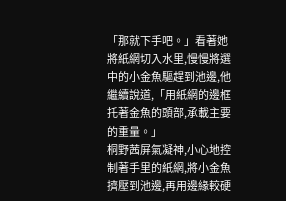「那就下手吧。」看著她將紙網切入水里,慢慢將選中的小金魚驅趕到池邊,他繼續說道,「用紙網的邊框托著金魚的頭部,承載主要的重量。」
桐野茜屏氣凝神,小心地控制著手里的紙網,將小金魚擠壓到池邊,再用邊緣較硬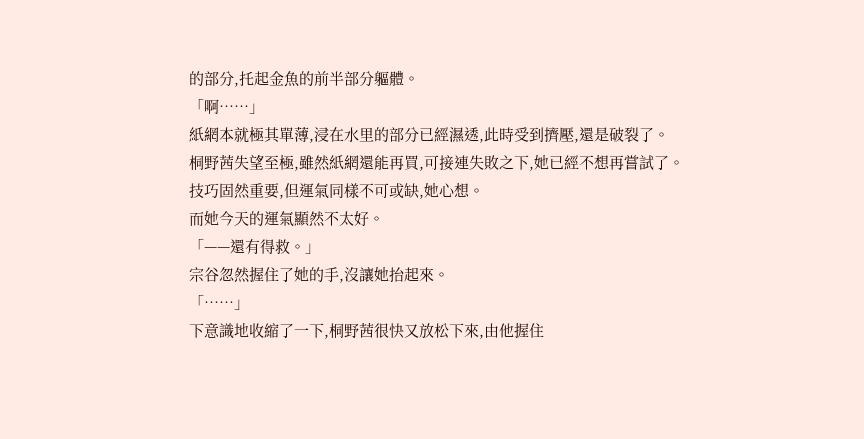的部分,托起金魚的前半部分軀體。
「啊……」
紙網本就極其單薄,浸在水里的部分已經濕透,此時受到擠壓,還是破裂了。
桐野茜失望至極,雖然紙網還能再買,可接連失敗之下,她已經不想再嘗試了。
技巧固然重要,但運氣同樣不可或缺,她心想。
而她今天的運氣顯然不太好。
「——還有得救。」
宗谷忽然握住了她的手,沒讓她抬起來。
「……」
下意識地收縮了一下,桐野茜很快又放松下來,由他握住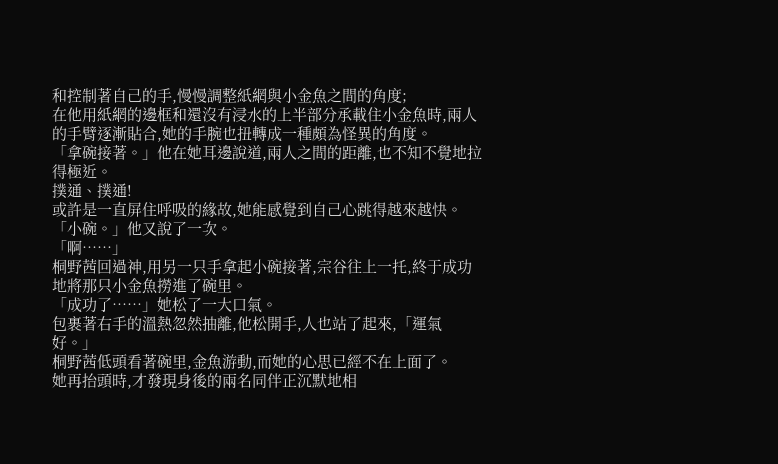和控制著自己的手,慢慢調整紙網與小金魚之間的角度;
在他用紙網的邊框和還沒有浸水的上半部分承載住小金魚時,兩人的手臂逐漸貼合,她的手腕也扭轉成一種頗為怪異的角度。
「拿碗接著。」他在她耳邊說道,兩人之間的距離,也不知不覺地拉得極近。
撲通、撲通!
或許是一直屏住呼吸的緣故,她能感覺到自己心跳得越來越快。
「小碗。」他又說了一次。
「啊……」
桐野茜回過神,用另一只手拿起小碗接著,宗谷往上一托,終于成功地將那只小金魚撈進了碗里。
「成功了……」她松了一大口氣。
包裹著右手的溫熱忽然抽離,他松開手,人也站了起來,「運氣好。」
桐野茜低頭看著碗里,金魚游動,而她的心思已經不在上面了。
她再抬頭時,才發現身後的兩名同伴正沉默地相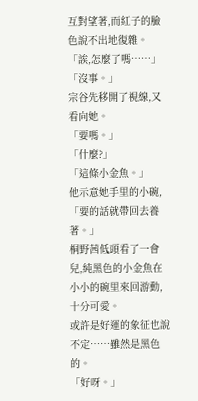互對望著,而紅子的臉色說不出地復雜。
「誒,怎麼了嗎……」
「沒事。」
宗谷先移開了視線,又看向她。
「要嗎。」
「什麼?」
「這條小金魚。」
他示意她手里的小碗,「要的話就帶回去養著。」
桐野茜低頭看了一會兒,純黑色的小金魚在小小的碗里來回游動,十分可愛。
或許是好運的象征也說不定……雖然是黑色的。
「好呀。」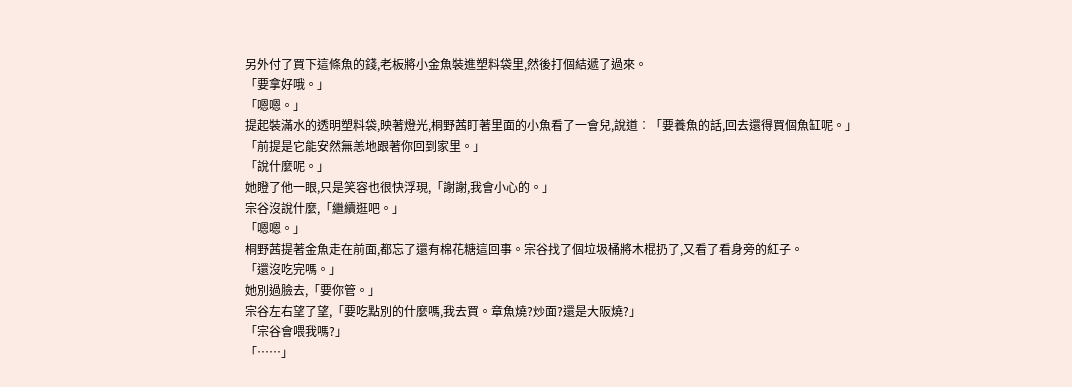另外付了買下這條魚的錢,老板將小金魚裝進塑料袋里,然後打個結遞了過來。
「要拿好哦。」
「嗯嗯。」
提起裝滿水的透明塑料袋,映著燈光,桐野茜盯著里面的小魚看了一會兒,說道︰「要養魚的話,回去還得買個魚缸呢。」
「前提是它能安然無恙地跟著你回到家里。」
「說什麼呢。」
她瞪了他一眼,只是笑容也很快浮現,「謝謝,我會小心的。」
宗谷沒說什麼,「繼續逛吧。」
「嗯嗯。」
桐野茜提著金魚走在前面,都忘了還有棉花糖這回事。宗谷找了個垃圾桶將木棍扔了,又看了看身旁的紅子。
「還沒吃完嗎。」
她別過臉去,「要你管。」
宗谷左右望了望,「要吃點別的什麼嗎,我去買。章魚燒?炒面?還是大阪燒?」
「宗谷會喂我嗎?」
「……」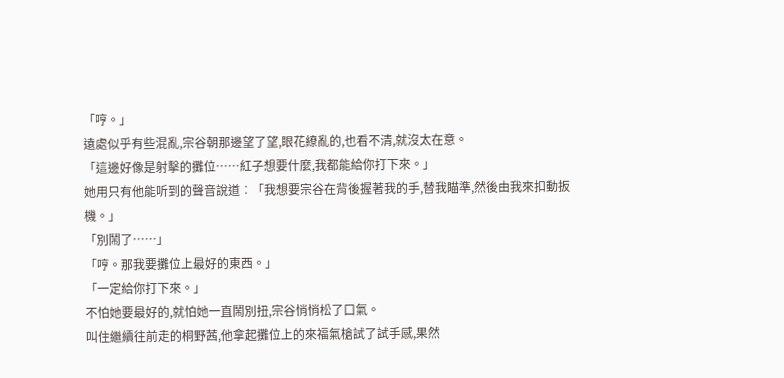「哼。」
遠處似乎有些混亂,宗谷朝那邊望了望,眼花繚亂的,也看不清,就沒太在意。
「這邊好像是射擊的攤位……紅子想要什麼,我都能給你打下來。」
她用只有他能听到的聲音說道︰「我想要宗谷在背後握著我的手,替我瞄準,然後由我來扣動扳機。」
「別鬧了……」
「哼。那我要攤位上最好的東西。」
「一定給你打下來。」
不怕她要最好的,就怕她一直鬧別扭,宗谷悄悄松了口氣。
叫住繼續往前走的桐野茜,他拿起攤位上的來福氣槍試了試手感,果然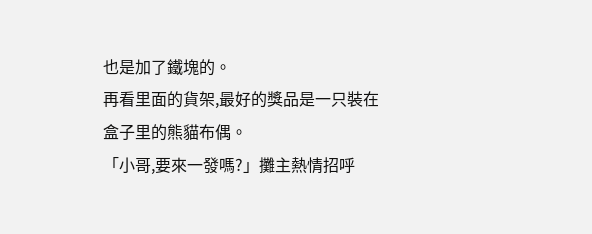也是加了鐵塊的。
再看里面的貨架,最好的獎品是一只裝在盒子里的熊貓布偶。
「小哥,要來一發嗎?」攤主熱情招呼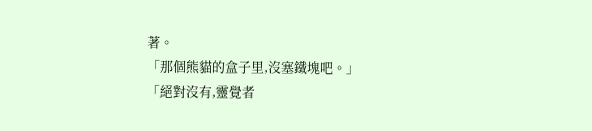著。
「那個熊貓的盒子里,沒塞鐵塊吧。」
「絕對沒有,靈覺者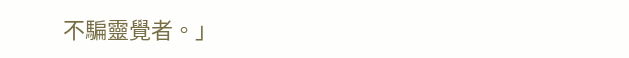不騙靈覺者。」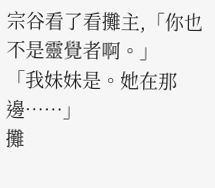宗谷看了看攤主,「你也不是靈覺者啊。」
「我妹妹是。她在那邊……」
攤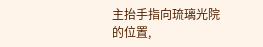主抬手指向琉璃光院的位置,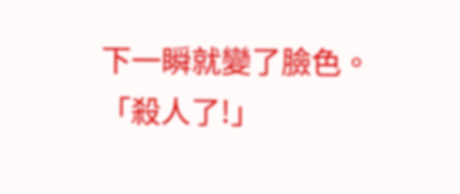下一瞬就變了臉色。
「殺人了!」